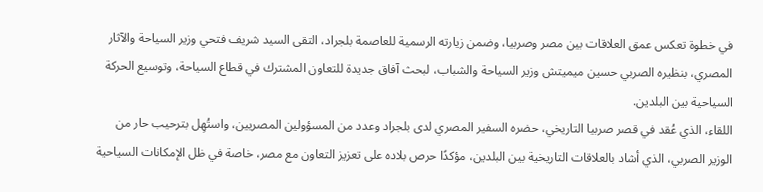في خطوة تعكس عمق العلاقات بين مصر وصربيا، وضمن زيارته الرسمية للعاصمة بلجراد، التقى السيد شريف فتحي وزير السياحة والآثار المصري، بنظيره الصربي حسين ميميتش وزير السياحة والشباب، لبحث آفاق جديدة للتعاون المشترك في قطاع السياحة، وتوسيع الحركة السياحية بين البلدين.
اللقاء، الذي عُقد في قصر صربيا التاريخي، حضره السفير المصري لدى بلجراد وعدد من المسؤولين المصريين، واستُهِل بترحيب حار من الوزير الصربي، الذي أشاد بالعلاقات التاريخية بين البلدين، مؤكدًا حرص بلاده على تعزيز التعاون مع مصر، خاصة في ظل الإمكانات السياحية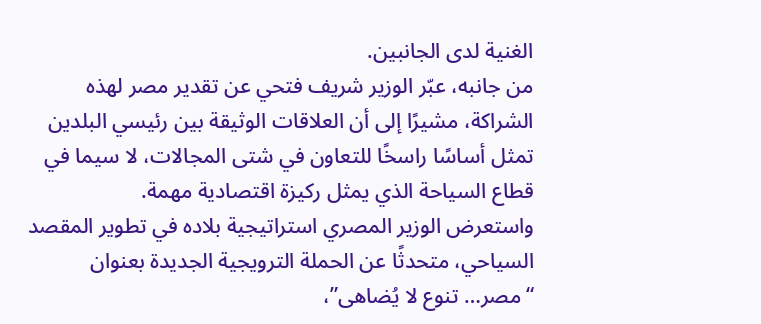الغنية لدى الجانبين.
من جانبه، عبّر الوزير شريف فتحي عن تقدير مصر لهذه الشراكة، مشيرًا إلى أن العلاقات الوثيقة بين رئيسي البلدين تمثل أساسًا راسخًا للتعاون في شتى المجالات، لا سيما في قطاع السياحة الذي يمثل ركيزة اقتصادية مهمة.
واستعرض الوزير المصري استراتيجية بلاده في تطوير المقصد السياحي، متحدثًا عن الحملة الترويجية الجديدة بعنوان “مصر… تنوع لا يُضاهى”،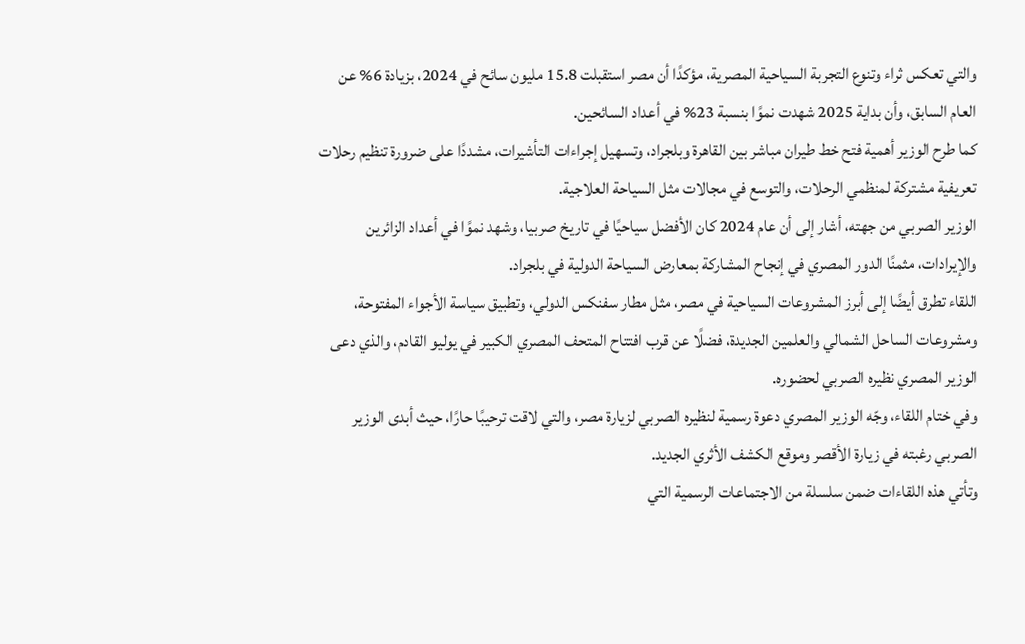والتي تعكس ثراء وتنوع التجربة السياحية المصرية، مؤكدًا أن مصر استقبلت 15.8 مليون سائح في 2024، بزيادة 6% عن العام السابق، وأن بداية 2025 شهدت نموًا بنسبة 23% في أعداد السائحين.
كما طرح الوزير أهمية فتح خط طيران مباشر بين القاهرة وبلجراد، وتسهيل إجراءات التأشيرات، مشددًا على ضرورة تنظيم رحلات تعريفية مشتركة لمنظمي الرحلات، والتوسع في مجالات مثل السياحة العلاجية.
الوزير الصربي من جهته، أشار إلى أن عام 2024 كان الأفضل سياحيًا في تاريخ صربيا، وشهد نموًا في أعداد الزائرين والإيرادات، مثمنًا الدور المصري في إنجاح المشاركة بمعارض السياحة الدولية في بلجراد.
اللقاء تطرق أيضًا إلى أبرز المشروعات السياحية في مصر، مثل مطار سفنكس الدولي، وتطبيق سياسة الأجواء المفتوحة، ومشروعات الساحل الشمالي والعلمين الجديدة، فضلًا عن قرب افتتاح المتحف المصري الكبير في يوليو القادم، والذي دعى الوزير المصري نظيره الصربي لحضوره.
وفي ختام اللقاء، وجّه الوزير المصري دعوة رسمية لنظيره الصربي لزيارة مصر، والتي لاقت ترحيبًا حارًا، حيث أبدى الوزير الصربي رغبته في زيارة الأقصر وموقع الكشف الأثري الجديد.
وتأتي هذه اللقاءات ضمن سلسلة من الاجتماعات الرسمية التي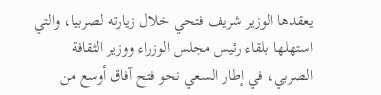يعقدها الوزير شريف فتحي خلال زيارته لصربيا، والتي استهلها بلقاء رئيس مجلس الوزراء ووزير الثقافة الصربي، في إطار السعي نحو فتح آفاق أوسع من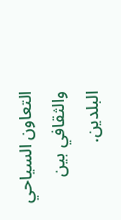التعاون السياحي والثقافي بين البلدين.